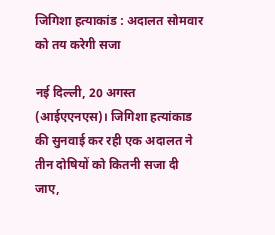जिगिशा हत्याकांड : अदालत सोमवार को तय करेगी सजा

नई दिल्ली, 20 अगस्त (आईएएनएस)। जिगिशा हत्यांकाड की सुनवाई कर रही एक अदालत ने तीन दोषियों को कितनी सजा दी जाए,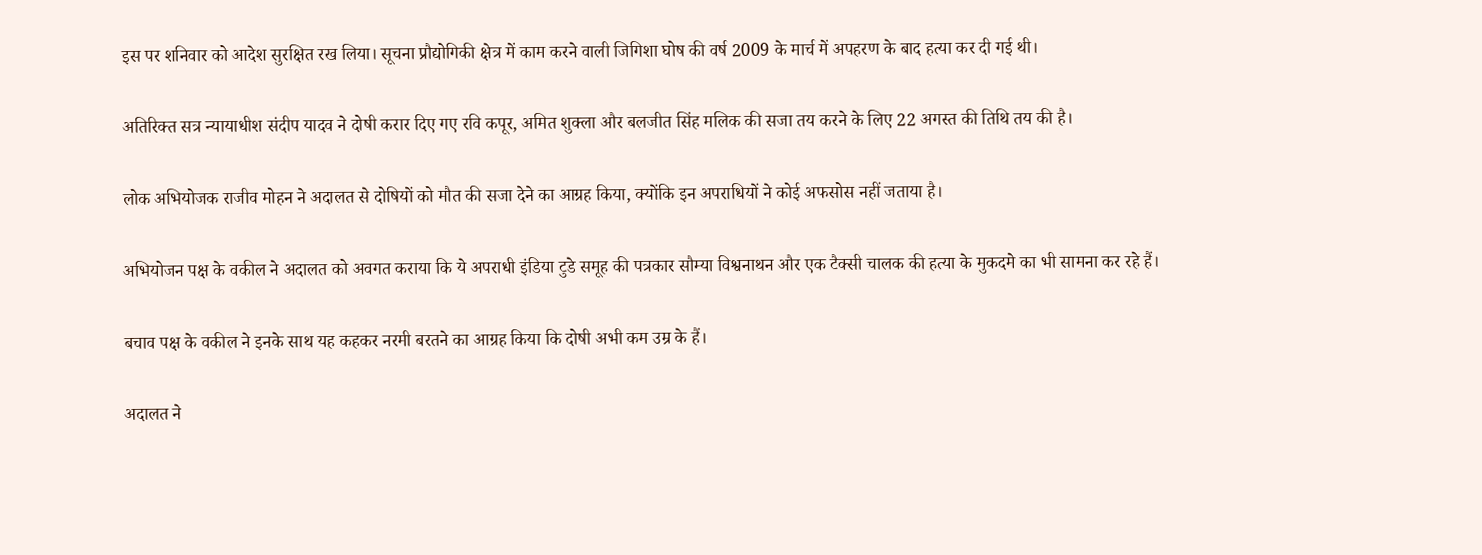इस पर शनिवार को आदेश सुरक्षित रख लिया। सूचना प्रौद्योगिकी क्षेत्र में काम करने वाली जिगिशा घोष की वर्ष 2009 के मार्च में अपहरण के बाद हत्या कर दी गई थी।

अतिरिक्त सत्र न्यायाधीश संदीप यादव ने दोषी करार दिए गए रवि कपूर, अमित शुक्ला और बलजीत सिंह मलिक की सजा तय करने के लिए 22 अगस्त की तिथि तय की है।

लोक अभियोजक राजीव मोहन ने अदालत से दोषियों को मौत की सजा देने का आग्रह किया, क्योंकि इन अपराधियों ने कोई अफसोस नहीं जताया है।

अभियोजन पक्ष के वकील ने अदालत को अवगत कराया कि ये अपराधी इंडिया टुडे समूह की पत्रकार सौम्या विश्वनाथन और एक टैक्सी चालक की हत्या के मुकदमे का भी सामना कर रहे हैं।

बचाव पक्ष के वकील ने इनके साथ यह कहकर नरमी बरतने का आग्रह किया कि दोषी अभी कम उम्र के हैं।

अदालत ने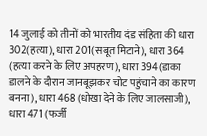14 जुलाई को तीनों को भारतीय दंड संहिता की धारा 302(हत्या), धारा 201(सबूत मिटाने), धारा 364 (हत्या करने के लिए अपहरण), धारा 394(डाका डालने के दौरान जानबूझकर चोट पहुंचाने का कारण बनना), धारा 468 (धोखा देने के लिए जालसाजी), धारा 471 (फर्जी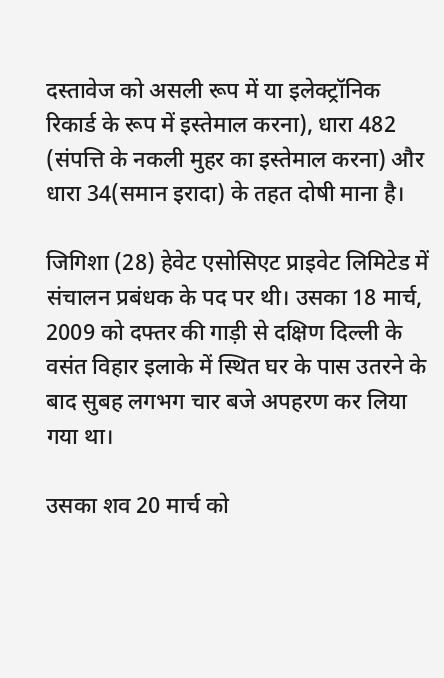दस्तावेज को असली रूप में या इलेक्ट्रॉनिक रिकार्ड के रूप में इस्तेमाल करना), धारा 482 (संपत्ति के नकली मुहर का इस्तेमाल करना) और धारा 34(समान इरादा) के तहत दोषी माना है।

जिगिशा (28) हेवेट एसोसिएट प्राइवेट लिमिटेड में संचालन प्रबंधक के पद पर थी। उसका 18 मार्च, 2009 को दफ्तर की गाड़ी से दक्षिण दिल्ली के वसंत विहार इलाके में स्थित घर के पास उतरने के बाद सुबह लगभग चार बजे अपहरण कर लिया गया था।

उसका शव 20 मार्च को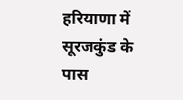हरियाणा में सूरजकुंड के पास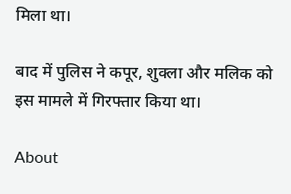मिला था।

बाद में पुलिस ने कपूर, शुक्ला और मलिक को इस मामले में गिरफ्तार किया था।

About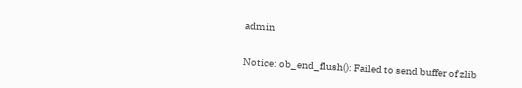admin


Notice: ob_end_flush(): Failed to send buffer of zlib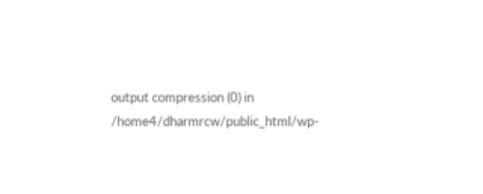output compression (0) in /home4/dharmrcw/public_html/wp-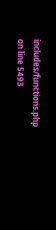includes/functions.php on line 5493